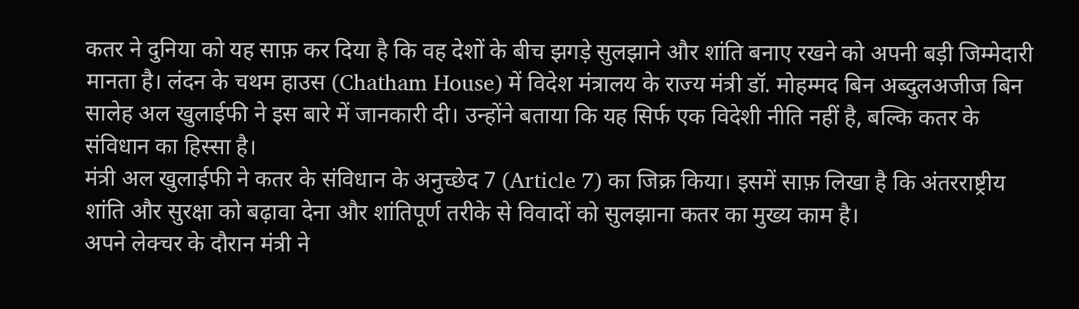कतर ने दुनिया को यह साफ़ कर दिया है कि वह देशों के बीच झगड़े सुलझाने और शांति बनाए रखने को अपनी बड़ी जिम्मेदारी मानता है। लंदन के चथम हाउस (Chatham House) में विदेश मंत्रालय के राज्य मंत्री डॉ. मोहम्मद बिन अब्दुलअजीज बिन सालेह अल खुलाईफी ने इस बारे में जानकारी दी। उन्होंने बताया कि यह सिर्फ एक विदेशी नीति नहीं है, बल्कि कतर के संविधान का हिस्सा है।
मंत्री अल खुलाईफी ने कतर के संविधान के अनुच्छेद 7 (Article 7) का जिक्र किया। इसमें साफ़ लिखा है कि अंतरराष्ट्रीय शांति और सुरक्षा को बढ़ावा देना और शांतिपूर्ण तरीके से विवादों को सुलझाना कतर का मुख्य काम है।
अपने लेक्चर के दौरान मंत्री ने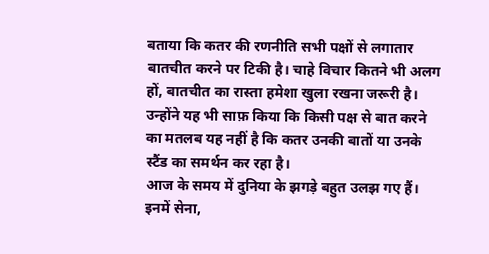बताया कि कतर की रणनीति सभी पक्षों से लगातार बातचीत करने पर टिकी है। चाहे विचार कितने भी अलग हों, बातचीत का रास्ता हमेशा खुला रखना जरूरी है। उन्होंने यह भी साफ़ किया कि किसी पक्ष से बात करने का मतलब यह नहीं है कि कतर उनकी बातों या उनके स्टैंड का समर्थन कर रहा है।
आज के समय में दुनिया के झगड़े बहुत उलझ गए हैं। इनमें सेना,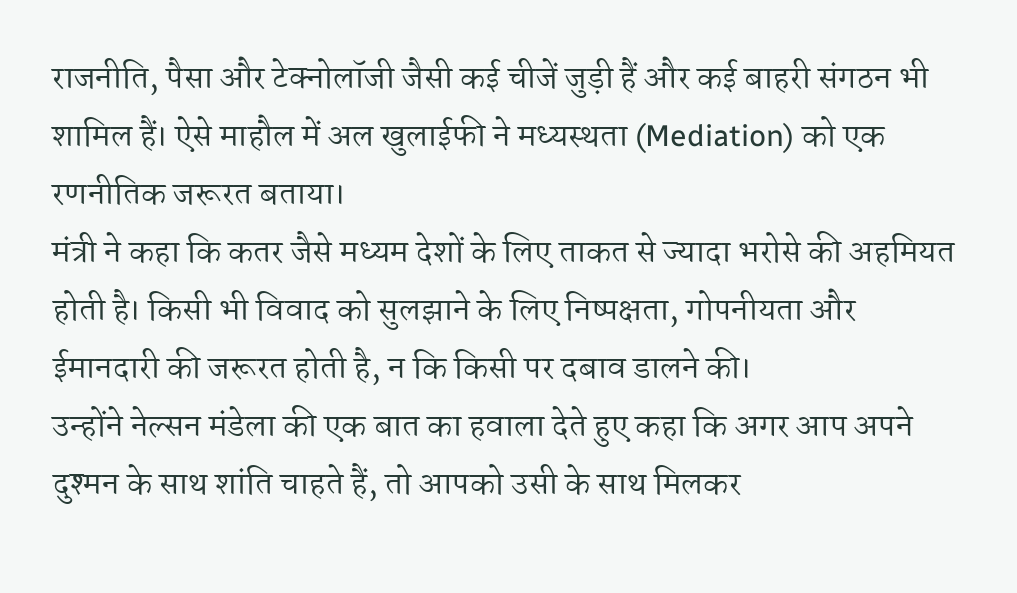राजनीति, पैसा और टेक्नोलॉजी जैसी कई चीजें जुड़ी हैं और कई बाहरी संगठन भी शामिल हैं। ऐसे माहौल में अल खुलाईफी ने मध्यस्थता (Mediation) को एक रणनीतिक जरूरत बताया।
मंत्री ने कहा कि कतर जैसे मध्यम देशों के लिए ताकत से ज्यादा भरोसे की अहमियत होती है। किसी भी विवाद को सुलझाने के लिए निष्पक्षता, गोपनीयता और ईमानदारी की जरूरत होती है, न कि किसी पर दबाव डालने की।
उन्होंने नेल्सन मंडेला की एक बात का हवाला देते हुए कहा कि अगर आप अपने दुश्मन के साथ शांति चाहते हैं, तो आपको उसी के साथ मिलकर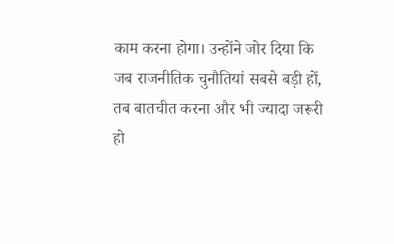काम करना होगा। उन्होंने जोर दिया कि जब राजनीतिक चुनौतियां सबसे बड़ी हों, तब बातचीत करना और भी ज्यादा जरूरी हो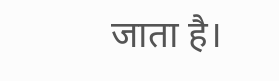जाता है।